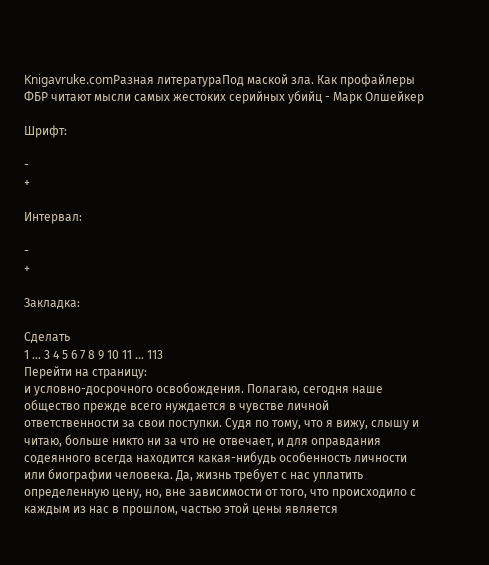Knigavruke.comРазная литератураПод маской зла. Как профайлеры ФБР читают мысли самых жестоких серийных убийц - Марк Олшейкер

Шрифт:

-
+

Интервал:

-
+

Закладка:

Сделать
1 ... 3 4 5 6 7 8 9 10 11 ... 113
Перейти на страницу:
и условно-досрочного освобождения. Полагаю, сегодня наше общество прежде всего нуждается в чувстве личной ответственности за свои поступки. Судя по тому, что я вижу, слышу и читаю, больше никто ни за что не отвечает, и для оправдания содеянного всегда находится какая-нибудь особенность личности или биографии человека. Да, жизнь требует с нас уплатить определенную цену, но, вне зависимости от того, что происходило с каждым из нас в прошлом, частью этой цены является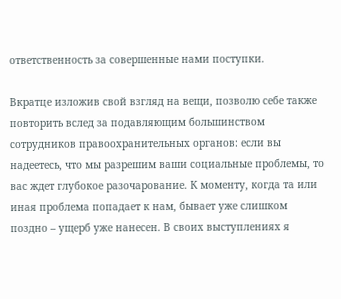ответственность за совершенные нами поступки.

Вкратце изложив свой взгляд на вещи, позволю себе также повторить вслед за подавляющим большинством сотрудников правоохранительных органов: если вы надеетесь, что мы разрешим ваши социальные проблемы, то вас ждет глубокое разочарование. К моменту, когда та или иная проблема попадает к нам, бывает уже слишком поздно – ущерб уже нанесен. В своих выступлениях я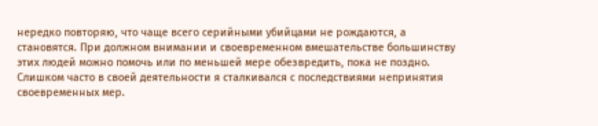нередко повторяю, что чаще всего серийными убийцами не рождаются, а становятся. При должном внимании и своевременном вмешательстве большинству этих людей можно помочь или по меньшей мере обезвредить, пока не поздно. Слишком часто в своей деятельности я сталкивался с последствиями непринятия своевременных мер.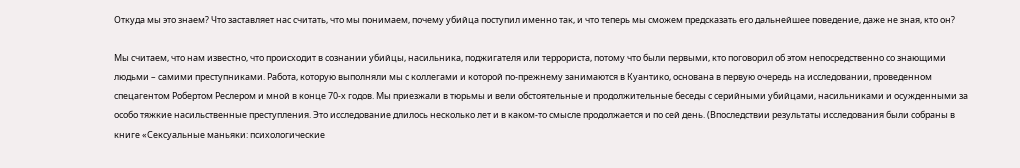Откуда мы это знаем? Что заставляет нас считать, что мы понимаем, почему убийца поступил именно так, и что теперь мы сможем предсказать его дальнейшее поведение, даже не зная, кто он?

Мы считаем, что нам известно, что происходит в сознании убийцы, насильника, поджигателя или террориста, потому что были первыми, кто поговорил об этом непосредственно со знающими людьми – самими преступниками. Работа, которую выполняли мы с коллегами и которой по-прежнему занимаются в Куантико, основана в первую очередь на исследовании, проведенном спецагентом Робертом Реслером и мной в конце 70-х годов. Мы приезжали в тюрьмы и вели обстоятельные и продолжительные беседы с серийными убийцами, насильниками и осужденными за особо тяжкие насильственные преступления. Это исследование длилось несколько лет и в каком-то смысле продолжается и по сей день. (Впоследствии результаты исследования были собраны в книге «Сексуальные маньяки: психологические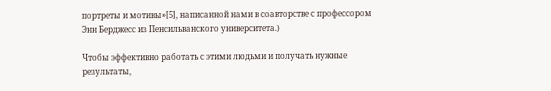портреты и мотивы»[5], написанной нами в соавторстве с профессором Энн Берджесс из Пенсильванского университета.)

Чтобы эффективно работать с этими людьми и получать нужные результаты,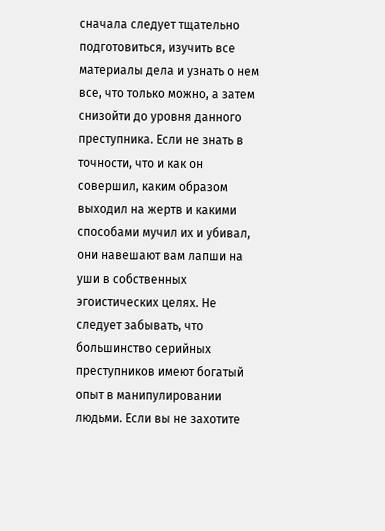сначала следует тщательно подготовиться, изучить все материалы дела и узнать о нем все, что только можно, а затем снизойти до уровня данного преступника. Если не знать в точности, что и как он совершил, каким образом выходил на жертв и какими способами мучил их и убивал, они навешают вам лапши на уши в собственных эгоистических целях. Не следует забывать, что большинство серийных преступников имеют богатый опыт в манипулировании людьми. Если вы не захотите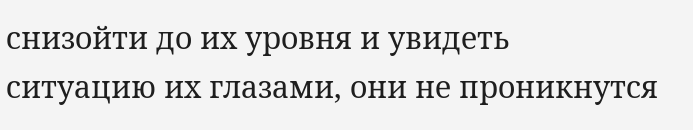снизойти до их уровня и увидеть ситуацию их глазами, они не проникнутся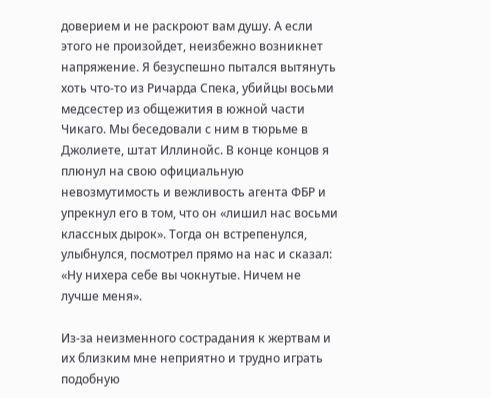доверием и не раскроют вам душу. А если этого не произойдет, неизбежно возникнет напряжение. Я безуспешно пытался вытянуть хоть что-то из Ричарда Спека, убийцы восьми медсестер из общежития в южной части Чикаго. Мы беседовали с ним в тюрьме в Джолиете, штат Иллинойс. В конце концов я плюнул на свою официальную невозмутимость и вежливость агента ФБР и упрекнул его в том, что он «лишил нас восьми классных дырок». Тогда он встрепенулся, улыбнулся, посмотрел прямо на нас и сказал: «Ну нихера себе вы чокнутые. Ничем не лучше меня».

Из-за неизменного сострадания к жертвам и их близким мне неприятно и трудно играть подобную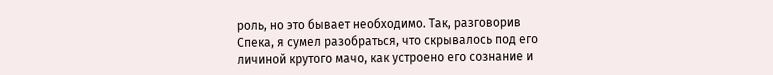роль, но это бывает необходимо. Так, разговорив Спека, я сумел разобраться, что скрывалось под его личиной крутого мачо, как устроено его сознание и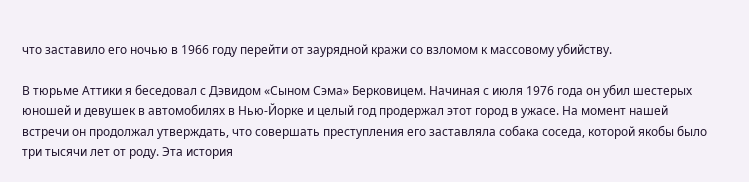что заставило его ночью в 1966 году перейти от заурядной кражи со взломом к массовому убийству.

В тюрьме Аттики я беседовал с Дэвидом «Сыном Сэма» Берковицем. Начиная с июля 1976 года он убил шестерых юношей и девушек в автомобилях в Нью-Йорке и целый год продержал этот город в ужасе. На момент нашей встречи он продолжал утверждать, что совершать преступления его заставляла собака соседа, которой якобы было три тысячи лет от роду. Эта история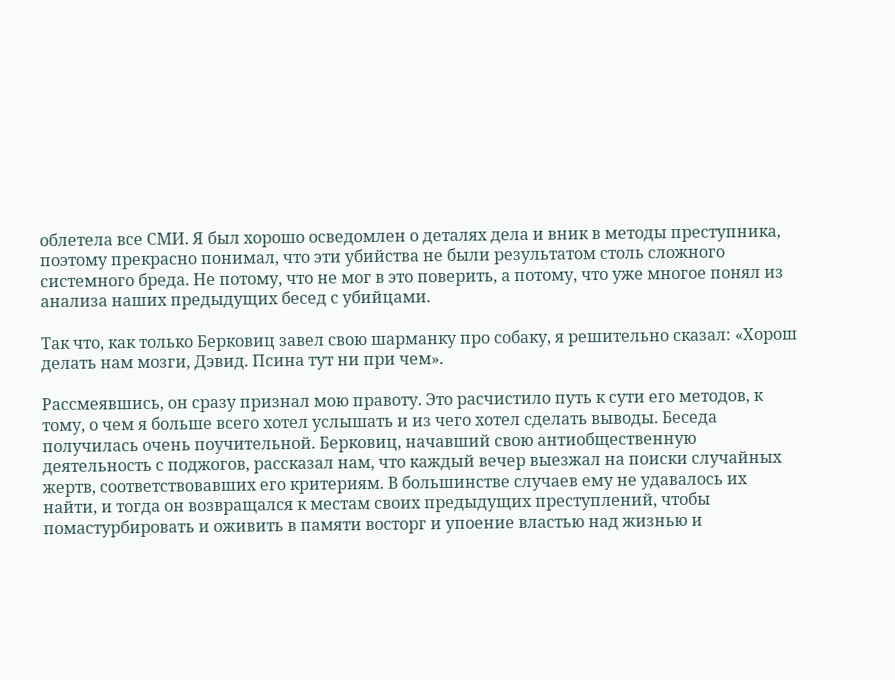облетела все СМИ. Я был хорошо осведомлен о деталях дела и вник в методы преступника, поэтому прекрасно понимал, что эти убийства не были результатом столь сложного системного бреда. Не потому, что не мог в это поверить, а потому, что уже многое понял из анализа наших предыдущих бесед с убийцами.

Так что, как только Берковиц завел свою шарманку про собаку, я решительно сказал: «Хорош делать нам мозги, Дэвид. Псина тут ни при чем».

Рассмеявшись, он сразу признал мою правоту. Это расчистило путь к сути его методов, к тому, о чем я больше всего хотел услышать и из чего хотел сделать выводы. Беседа получилась очень поучительной. Берковиц, начавший свою антиобщественную деятельность с поджогов, рассказал нам, что каждый вечер выезжал на поиски случайных жертв, соответствовавших его критериям. В большинстве случаев ему не удавалось их найти, и тогда он возвращался к местам своих предыдущих преступлений, чтобы помастурбировать и оживить в памяти восторг и упоение властью над жизнью и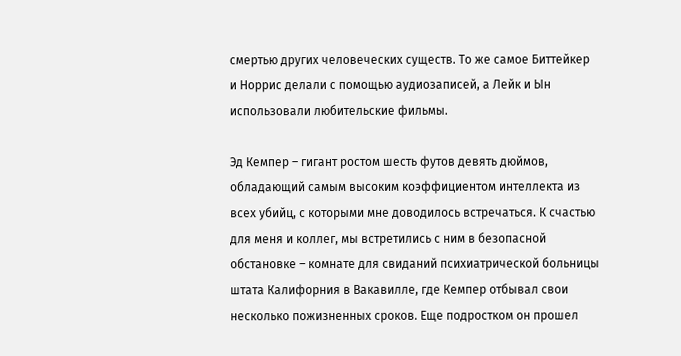смертью других человеческих существ. То же самое Биттейкер и Норрис делали с помощью аудиозаписей, а Лейк и Ын использовали любительские фильмы.

Эд Кемпер – гигант ростом шесть футов девять дюймов, обладающий самым высоким коэффициентом интеллекта из всех убийц, с которыми мне доводилось встречаться. К счастью для меня и коллег, мы встретились с ним в безопасной обстановке – комнате для свиданий психиатрической больницы штата Калифорния в Вакавилле, где Кемпер отбывал свои несколько пожизненных сроков. Еще подростком он прошел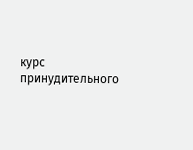курс принудительного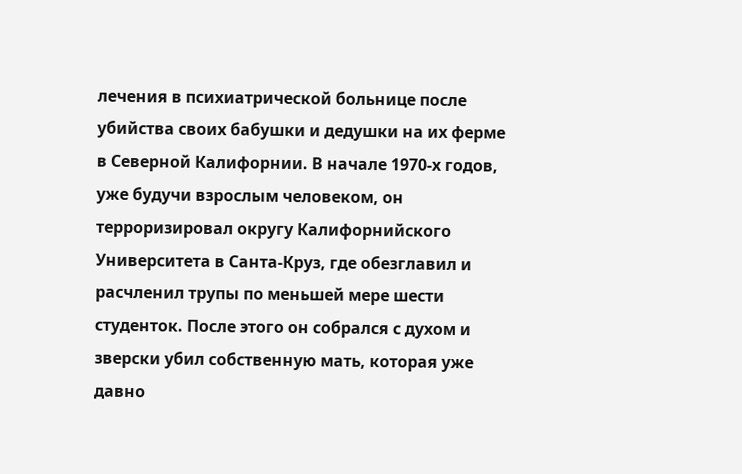лечения в психиатрической больнице после убийства своих бабушки и дедушки на их ферме в Северной Калифорнии. В начале 1970-х годов, уже будучи взрослым человеком, он терроризировал округу Калифорнийского Университета в Санта-Круз, где обезглавил и расчленил трупы по меньшей мере шести студенток. После этого он собрался с духом и зверски убил собственную мать, которая уже давно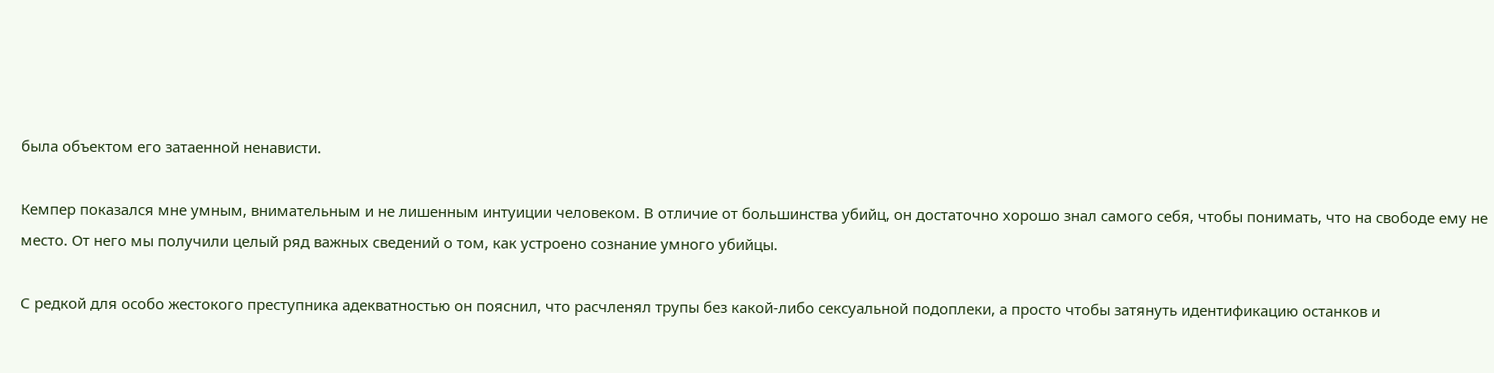была объектом его затаенной ненависти.

Кемпер показался мне умным, внимательным и не лишенным интуиции человеком. В отличие от большинства убийц, он достаточно хорошо знал самого себя, чтобы понимать, что на свободе ему не место. От него мы получили целый ряд важных сведений о том, как устроено сознание умного убийцы.

С редкой для особо жестокого преступника адекватностью он пояснил, что расчленял трупы без какой-либо сексуальной подоплеки, а просто чтобы затянуть идентификацию останков и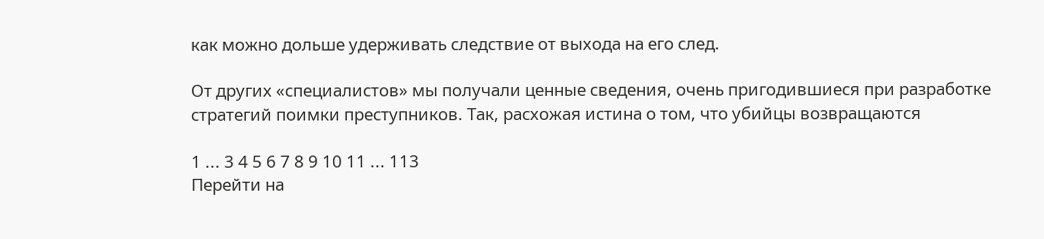как можно дольше удерживать следствие от выхода на его след.

От других «специалистов» мы получали ценные сведения, очень пригодившиеся при разработке стратегий поимки преступников. Так, расхожая истина о том, что убийцы возвращаются

1 ... 3 4 5 6 7 8 9 10 11 ... 113
Перейти на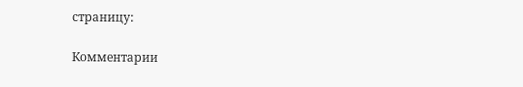страницу:

Комментарии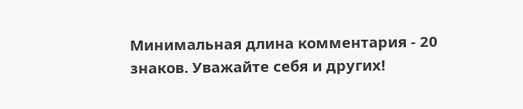Минимальная длина комментария - 20 знаков. Уважайте себя и других!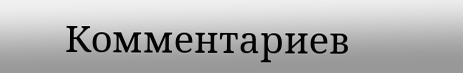Комментариев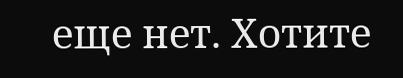еще нет. Хотите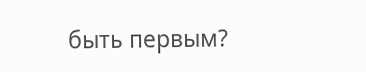быть первым?